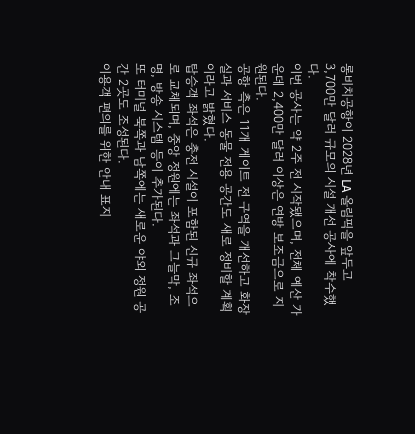롱비치공항이 2028년 LA 올림픽을 앞두고 3,700만 달러 규모의 시설 개선 공사에 착수했다.
이번 공사는 약 2주 전 시작됐으며, 전체 예산 가운데 2,400만 달러 이상은 연방 보조금으로 지원된다.
공항 측은 11개 게이트 전 구역을 개선하고 화장실과 서비스 동물 전용 공간도 새로 정비할 계획이라고 밝혔다.
탑승객 좌석은 충전 시설이 포함된 신규 좌석으로 교체되며, 중앙 정원에는 좌석과 그늘막, 조명, 방송 시스템 등이 추가된다.
또 터미널 북쪽과 남쪽에는 새로운 야외 정원 공간 2곳도 조성된다.
이용객 편의를 위한 안내 표지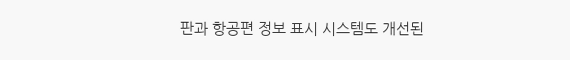판과 항공편 정보 표시 시스템도 개선된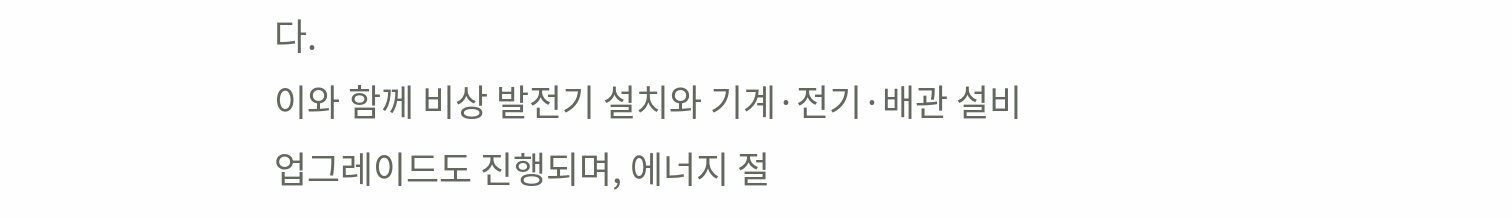다.
이와 함께 비상 발전기 설치와 기계·전기·배관 설비 업그레이드도 진행되며, 에너지 절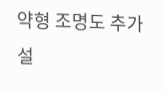약형 조명도 추가 설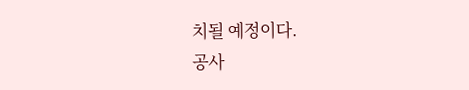치될 예정이다.
공사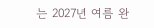는 2027년 여름 완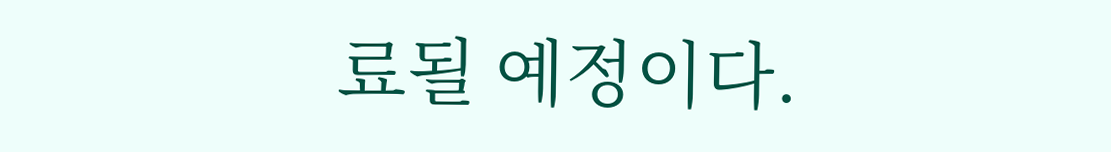료될 예정이다.